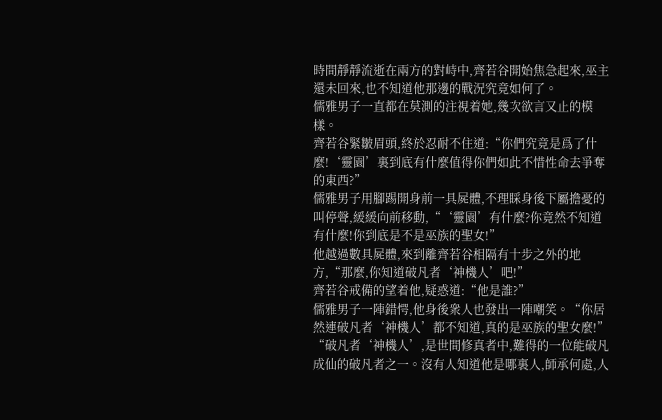時間靜靜流逝在兩方的對峙中,齊若谷開始焦急起來,巫主還未回來,也不知道他那邊的戰況究竟如何了。
儒雅男子一直都在莫測的注視着她,幾次欲言又止的模樣。
齊若谷緊皺眉頭,終於忍耐不住道:“你們究竟是爲了什麼!‘靈園’裏到底有什麼值得你們如此不惜性命去爭奪的東西?”
儒雅男子用腳踢開身前一具屍體,不理睬身後下屬擔憂的叫停聲,緩緩向前移動,“‘靈園’有什麼?你竟然不知道有什麼!你到底是不是巫族的聖女!”
他越過數具屍體,來到離齊若谷相隔有十步之外的地方,“那麼,你知道破凡者‘神機人’吧!”
齊若谷戒備的望着他,疑惑道:“他是誰?”
儒雅男子一陣錯愕,他身後衆人也發出一陣嘲笑。“你居然連破凡者‘神機人’都不知道,真的是巫族的聖女麼!”
“破凡者‘神機人’,是世間修真者中,難得的一位能破凡成仙的破凡者之一。沒有人知道他是哪裏人,師承何處,人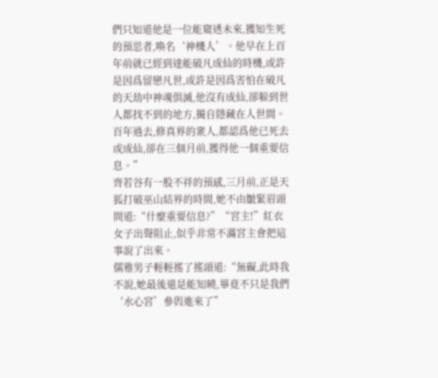們只知道他是一位能窺透未來,獲知生死的預思者,喚名‘神機人’。他早在上百年前就已經到達能破凡成仙的時機,或許是因爲留戀凡世,或許是因爲害怕在破凡的天劫中神魂俱滅,他沒有成仙,卻躲到世人都找不到的地方,獨自隱藏在人世間。百年過去,修真界的衆人,都認爲他已死去或成仙,卻在三個月前,獲得他一個重要信息。”
齊若谷有一股不祥的預感,三月前,正是天狐打破巫山結界的時間,她不由皺緊眉頭問道:“什麼重要信息?”“宮主!”紅衣女子出聲阻止,似乎非常不滿宮主會把這事說了出來。
儒雅男子輕輕搖了搖頭道:“無礙,此時我不說,她最後還是能知曉,畢竟不只是我們‘水心宮’參與進來了”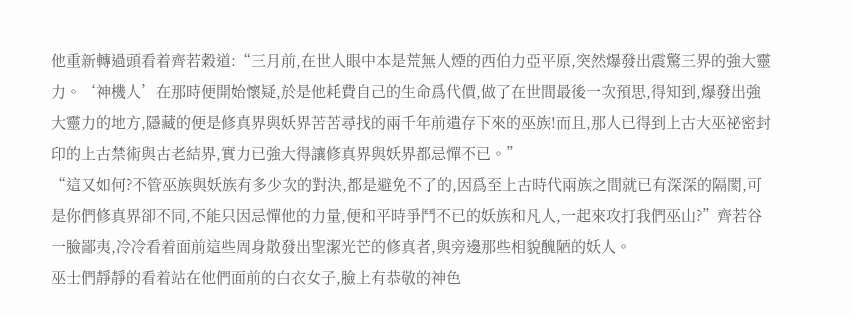他重新轉過頭看着齊若穀道:“三月前,在世人眼中本是荒無人煙的西伯力亞平原,突然爆發出震驚三界的強大靈力。‘神機人’在那時便開始懷疑,於是他耗費自己的生命爲代價,做了在世間最後一次預思,得知到,爆發出強大靈力的地方,隱藏的便是修真界與妖界苦苦尋找的兩千年前遺存下來的巫族!而且,那人已得到上古大巫祕密封印的上古禁術與古老結界,實力已強大得讓修真界與妖界都忌憚不已。”
“這又如何?不管巫族與妖族有多少次的對決,都是避免不了的,因爲至上古時代兩族之間就已有深深的隔閡,可是你們修真界卻不同,不能只因忌憚他的力量,便和平時爭鬥不已的妖族和凡人,一起來攻打我們巫山?”齊若谷一臉鄙夷,冷冷看着面前這些周身散發出聖潔光芒的修真者,與旁邊那些相貌醜陋的妖人。
巫士們靜靜的看着站在他們面前的白衣女子,臉上有恭敬的神色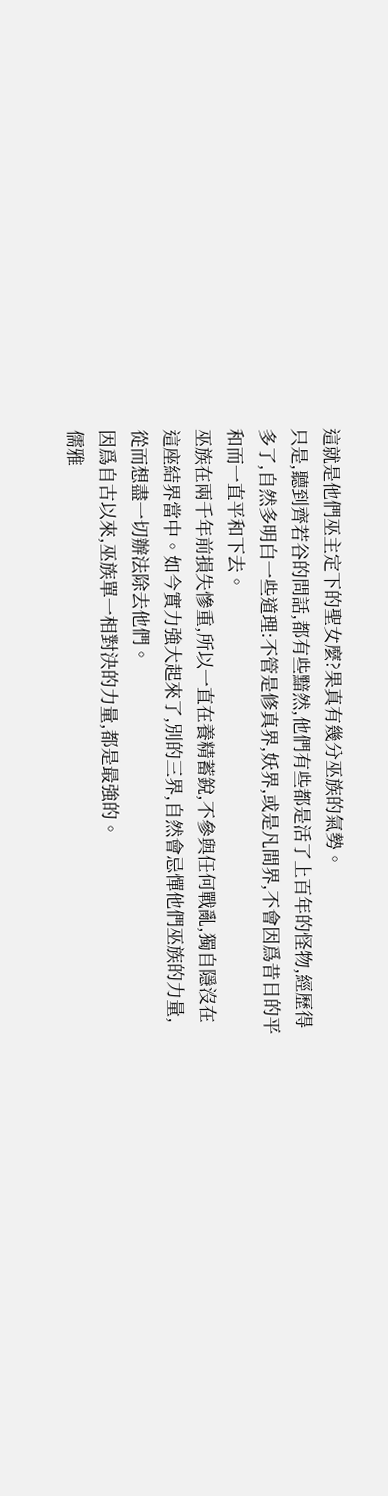這就是他們巫主定下的聖女麼?果真有幾分巫族的氣勢。
只是,聽到齊若谷的問話,都有些黯然,他們有些都是活了上百年的怪物,經歷得多了,自然多明白一些道理:不管是修真界,妖界,或是凡間界,不會因爲昔日的平和而一直平和下去。
巫族在兩千年前損失慘重,所以一直在養精蓄銳,不參與任何戰亂,獨自隱沒在這座結界當中。如今實力強大起來了,別的三界,自然會忌憚他們巫族的力量,從而想盡一切辦法除去他們。
因爲自古以來,巫族單一相對決的力量,都是最強的。
儒雅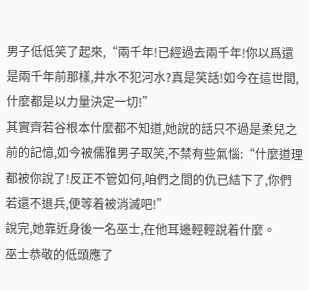男子低低笑了起來,“兩千年!已經過去兩千年!你以爲還是兩千年前那樣,井水不犯河水?真是笑話!如今在這世間,什麼都是以力量決定一切!”
其實齊若谷根本什麼都不知道,她說的話只不過是柔兒之前的記憶,如今被儒雅男子取笑,不禁有些氣惱:“什麼道理都被你說了!反正不管如何,咱們之間的仇已結下了,你們若還不退兵,便等着被消滅吧!”
說完,她靠近身後一名巫士,在他耳邊輕輕說着什麼。
巫士恭敬的低頭應了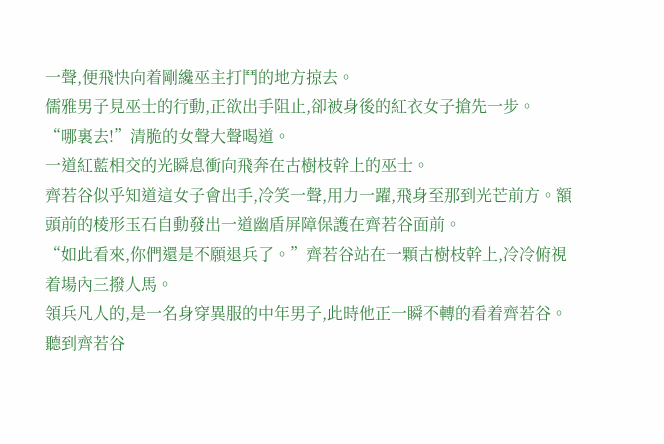一聲,便飛快向着剛纔巫主打鬥的地方掠去。
儒雅男子見巫士的行動,正欲出手阻止,卻被身後的紅衣女子搶先一步。
“哪裏去!”清脆的女聲大聲喝道。
一道紅藍相交的光瞬息衝向飛奔在古樹枝幹上的巫士。
齊若谷似乎知道這女子會出手,冷笑一聲,用力一躍,飛身至那到光芒前方。額頭前的棱形玉石自動發出一道幽盾屏障保護在齊若谷面前。
“如此看來,你們還是不願退兵了。”齊若谷站在一顆古樹枝幹上,冷冷俯視着場內三撥人馬。
領兵凡人的,是一名身穿異服的中年男子,此時他正一瞬不轉的看着齊若谷。聽到齊若谷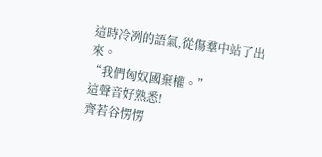這時冷冽的語氣,從傷羣中站了出來。
“我們匈奴國棄權。”
這聲音好熟悉!
齊若谷愣愣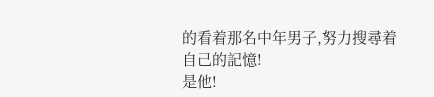的看着那名中年男子,努力搜尋着自己的記憶!
是他!